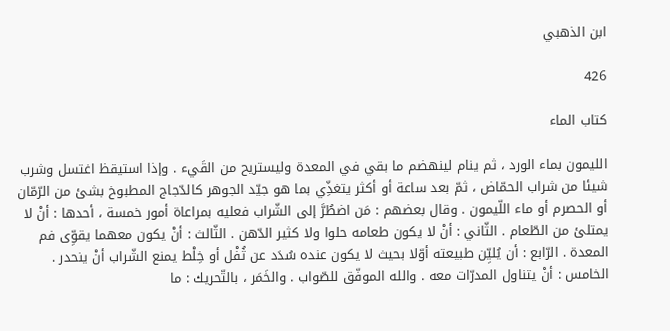ابن الذهبي

426

كتاب الماء

الليمون بماء الورد ، ثم ينام لينهضم ما بقي في المعدة وليستريح من القَيء . وإذا استيقظ اغتسل وشرب شيئا من شراب الحمّاض ، ثمّ بعد ساعة أو أكثر يتغذِّي بما هو جيّد الجوهر كالدّجاج المطبوخ بشئ من الرّمّان أو الحصرم أو ماء اللّيمون . وقال بعضهم : مَن اضطُرَّ إلى الشّراب فعليه بمراعاة أمور خمسة ، أحدها : أنْ لا يمتلئ من الطّعام . الثّاني : أنْ لا يكون طعامه حلوا ولا كثير الدّهن . الثّالث : أنْ يكون معهما يقوِّى فم المعدة . الرّابع : أن يُليِّن طبيعته أوّلا بحيث لا يكون عنده سُدَد عن ثُفْل أو خِلْط يمنع الشّراب أنْ ينحدر . الخامس : أنْ يتناول المدرّات معه . والله الموفّق للصّواب . والخَمَر ، بالتّحريك : ما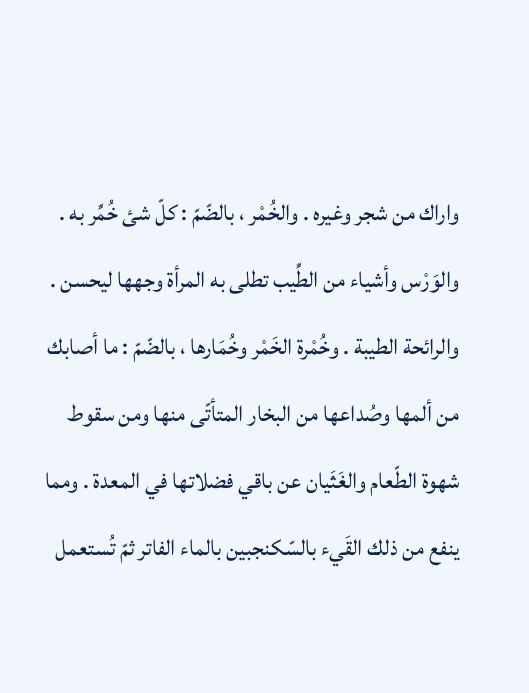واراك من شجر وغيره . والخُمْر ، بالضّمّ : كلّ شئ خُمِّر به . والوَرْس وأشياء من الطِّيب تطلى به المرأة وجهها ليحسن . والرائحة الطيبة . وخُمْرة الخَمْر وخُمَارها ، بالضّمّ : ما أصابك من ألمها وصُداعها من البخار المتأتّى منها ومن سقوط شهوة الطّعام والغَثَيان عن باقي فضلاتها في المعدة . ومما ينفع من ذلك القَيء بالسّكنجبين بالماء الفاتر ثمّ تُستعمل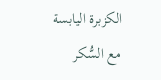الكزبرة اليابسة مع السُّكر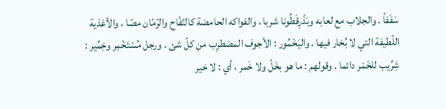سَفَفاً . والجلاب مع لعابه وبَذْرِقَطُونا شربا ، والفواكه الحامضة كالتّفّاح والرّمّان مصّا ، والأغذية اللّطيفة التي لا بُخار فيها . واليَخْمُور : الأجوف المضطرِب من كلّ شئ . ورجل مُسْتَخْمِر وخِمِّير : شِرِّيب للخَمْر دائما . وقولهم : ما هو بخَلّ ولا خَمر ، أي : لا خير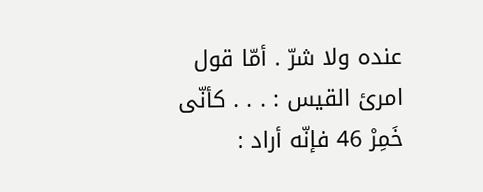عنده ولا شرّ . أمّا قول امرئ القيس : . . . كأنّى خَمِرْ 46 فإنّه أراد :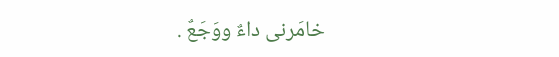خامَرنى داءٌ ووَجَعٌ .